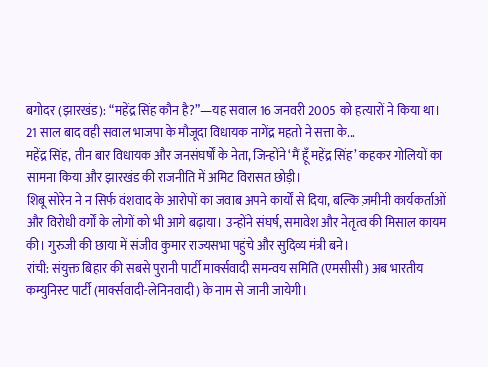बगोदर (झारखंड): “महेंद्र सिंह कौन है?”—यह सवाल 16 जनवरी 2005 को हत्यारों ने किया था। 21 साल बाद वही सवाल भाजपा के मौजूदा विधायक नागेंद्र महतो ने सत्ता के...
महेंद्र सिंह, तीन बार विधायक और जनसंघर्षों के नेता, जिन्होंने ‘मैं हूँ महेंद्र सिंह’ कहकर गोलियों का सामना किया और झारखंड की राजनीति में अमिट विरासत छोड़ी।
शिबू सोरेन ने न सिर्फ वंशवाद के आरोपों का जवाब अपने कार्यों से दिया, बल्कि ज़मीनी कार्यकर्ताओं और विरोधी वर्गों के लोगों को भी आगे बढ़ाया। उन्होंने संघर्ष, समावेश और नेतृत्व की मिसाल कायम की। गुरुजी की छाया में संजीव कुमार राज्यसभा पहुंचे और सुदिव्य मंत्री बने।
रांची: संयुक्त बिहार की सबसे पुरानी पार्टी मार्क्सवादी समन्वय समिति (एमसीसी) अब भारतीय कम्युनिस्ट पार्टी (मार्क्सवादी-लेनिनवादी) के नाम से जानी जायेगी।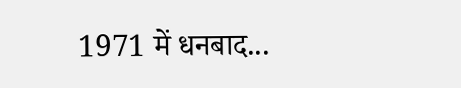1971 में धनबाद...